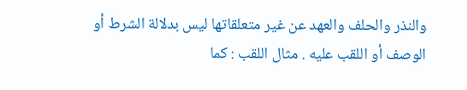والنذر والحلف والعهد عن غير متعلقاتها ليس بدلالة الشرط أو الوصف أو اللقب عليه . مثال اللقب : كما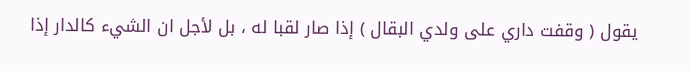يقول ( وقفت داري على ولدي البقال ) إذا صار لقبا له ، بل لأجل ان الشيء كالدار إذا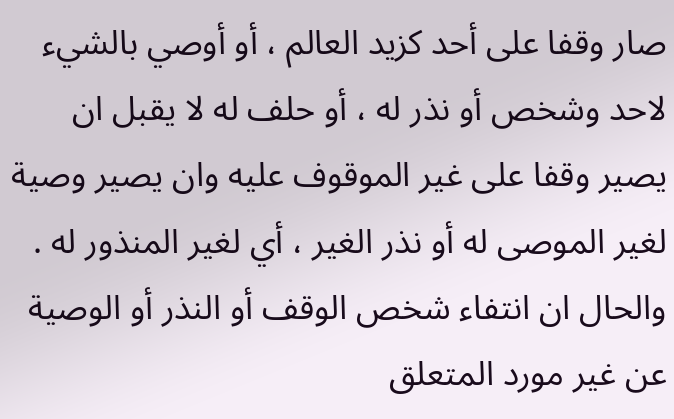صار وقفا على أحد كزيد العالم ، أو أوصي بالشيء لاحد وشخص أو نذر له ، أو حلف له لا يقبل ان يصير وقفا على غير الموقوف عليه وان يصير وصية لغير الموصى له أو نذر الغير ، أي لغير المنذور له . والحال ان انتفاء شخص الوقف أو النذر أو الوصية عن غير مورد المتعلق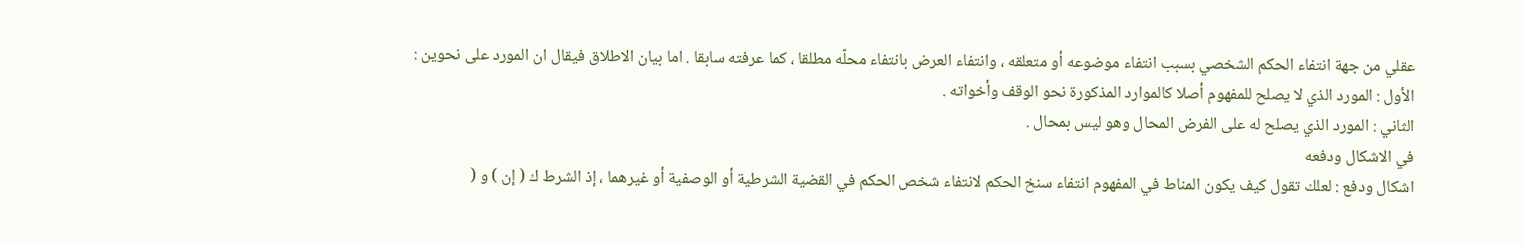عقلي من جهة انتفاء الحكم الشخصي بسبب انتفاء موضوعه أو متعلقه ، وانتفاء العرض بانتفاء محلّه مطلقا ، كما عرفته سابقا . اما بيان الاطلاق فيقال ان المورد على نحوين :
الأول : المورد الذي لا يصلح للمفهوم أصلا كالموارد المذكورة نحو الوقف وأخواته .
الثاني : المورد الذي يصلح له على الفرض المحال وهو ليس بمحال .
في الاشكال ودفعه
اشكال ودفع : لعلك تقول كيف يكون المناط في المفهوم انتفاء سنخ الحكم لانتفاء شخص الحكم في القضية الشرطية أو الوصفية أو غيرهما ، إذ الشرط ك ( إن ) و (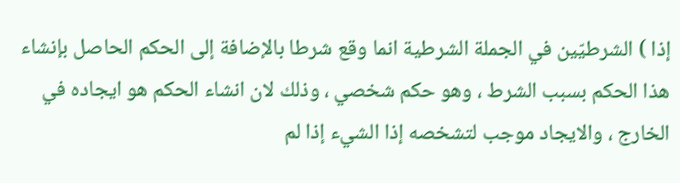إذا ) الشرطيّين في الجملة الشرطية انما وقع شرطا بالإضافة إلى الحكم الحاصل بإنشاء هذا الحكم بسبب الشرط ، وهو حكم شخصي ، وذلك لان انشاء الحكم هو ايجاده في الخارج ، والايجاد موجب لتشخصه إذا الشيء إذا لم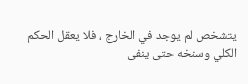يتشخص لم يوجد في الخارج ، فلا يعقل الحكم الكلي وسنخه حتى ينفى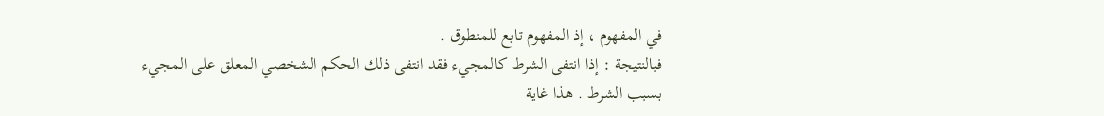في المفهوم ، إذ المفهوم تابع للمنطوق .
فبالنتيجة : إذا انتفى الشرط كالمجيء فقد انتفى ذلك الحكم الشخصي المعلق على المجيء بسبب الشرط . هذا غاية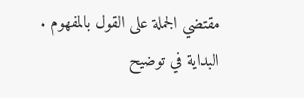مقتضي الجملة على القول بالمفهوم .
البداية في توضيح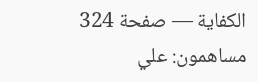الكفاية — صفحة 324
مساهمون: علي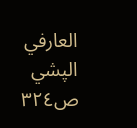العارفي الپشي
ص٣٢٤